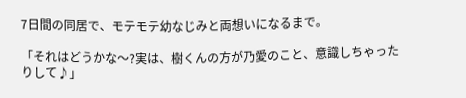7日間の同居で、モテモテ幼なじみと両想いになるまで。

「それはどうかな〜?実は、樹くんの方が乃愛のこと、意識しちゃったりして♪」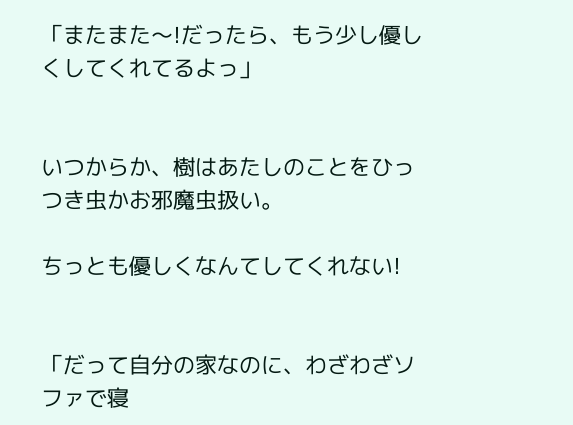「またまた〜!だったら、もう少し優しくしてくれてるよっ」


いつからか、樹はあたしのことをひっつき虫かお邪魔虫扱い。

ちっとも優しくなんてしてくれない!


「だって自分の家なのに、わざわざソファで寝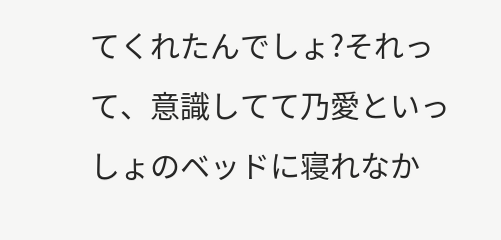てくれたんでしょ?それって、意識してて乃愛といっしょのベッドに寝れなか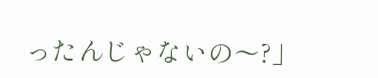ったんじゃないの〜?」